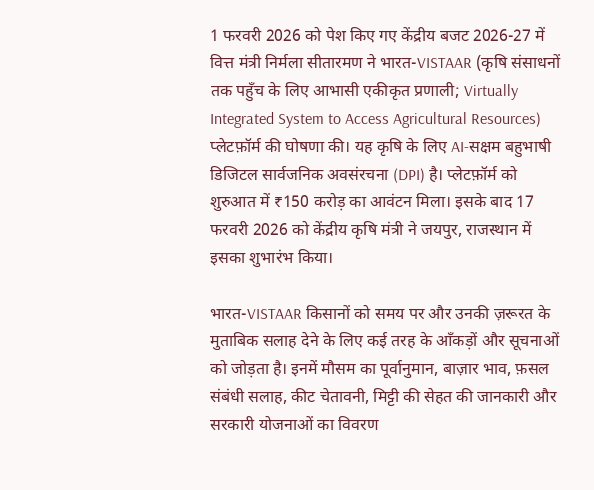1 फरवरी 2026 को पेश किए गए केंद्रीय बजट 2026-27 में वित्त मंत्री निर्मला सीतारमण ने भारत-VISTAAR (कृषि संसाधनों तक पहुँच के लिए आभासी एकीकृत प्रणाली; Virtually Integrated System to Access Agricultural Resources) प्लेटफ़ॉर्म की घोषणा की। यह कृषि के लिए AI-सक्षम बहुभाषी डिजिटल सार्वजनिक अवसंरचना (DPI) है। प्लेटफ़ॉर्म को शुरुआत में ₹150 करोड़ का आवंटन मिला। इसके बाद 17 फरवरी 2026 को केंद्रीय कृषि मंत्री ने जयपुर, राजस्थान में इसका शुभारंभ किया।

भारत-VISTAAR किसानों को समय पर और उनकी ज़रूरत के मुताबिक सलाह देने के लिए कई तरह के आँकड़ों और सूचनाओं को जोड़ता है। इनमें मौसम का पूर्वानुमान, बाज़ार भाव, फ़सल संबंधी सलाह, कीट चेतावनी, मिट्टी की सेहत की जानकारी और सरकारी योजनाओं का विवरण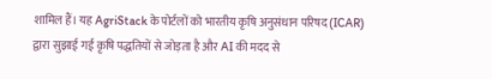शामिल हैं। यह AgriStack के पोर्टलों को भारतीय कृषि अनुसंधान परिषद (ICAR) द्वारा सुझाई गई कृषि पद्धतियों से जोड़ता है और AI की मदद से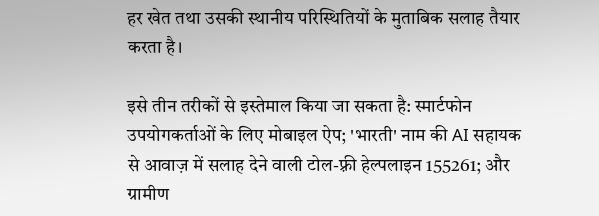हर खेत तथा उसकी स्थानीय परिस्थितियों के मुताबिक सलाह तैयार करता है।

इसे तीन तरीकों से इस्तेमाल किया जा सकता है: स्मार्टफोन उपयोगकर्ताओं के लिए मोबाइल ऐप; 'भारती' नाम की AI सहायक से आवाज़ में सलाह देने वाली टोल-फ़्री हेल्पलाइन 155261; और ग्रामीण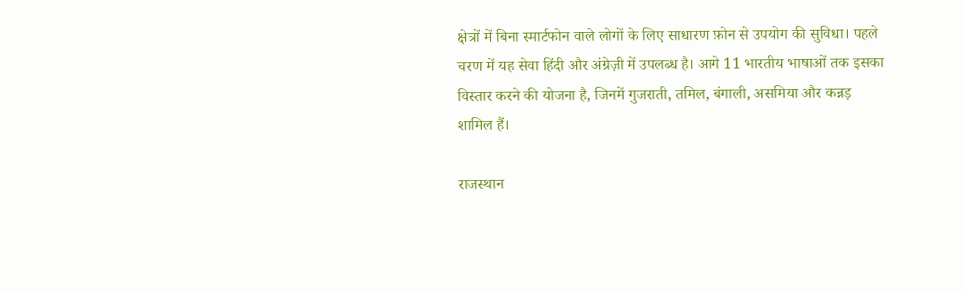क्षेत्रों में बिना स्मार्टफोन वाले लोगों के लिए साधारण फ़ोन से उपयोग की सुविधा। पहले चरण में यह सेवा हिंदी और अंग्रेज़ी में उपलब्ध है। आगे 11 भारतीय भाषाओं तक इसका विस्तार करने की योजना है, जिनमें गुजराती, तमिल, बंगाली, असमिया और कन्नड़ शामिल हैं।

राजस्थान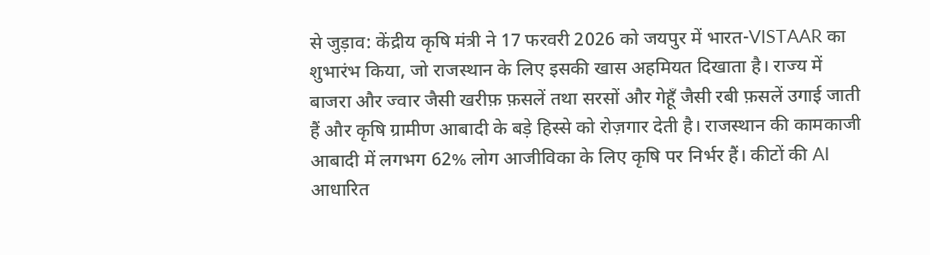से जुड़ाव: केंद्रीय कृषि मंत्री ने 17 फरवरी 2026 को जयपुर में भारत-VISTAAR का शुभारंभ किया, जो राजस्थान के लिए इसकी खास अहमियत दिखाता है। राज्य में बाजरा और ज्वार जैसी खरीफ़ फ़सलें तथा सरसों और गेहूँ जैसी रबी फ़सलें उगाई जाती हैं और कृषि ग्रामीण आबादी के बड़े हिस्से को रोज़गार देती है। राजस्थान की कामकाजी आबादी में लगभग 62% लोग आजीविका के लिए कृषि पर निर्भर हैं। कीटों की AI आधारित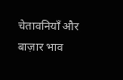चेतावनियाँ और बाज़ार भाव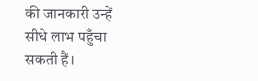की जानकारी उन्हें सीधे लाभ पहुँचा सकती हैं।